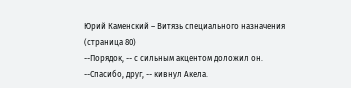Юрий Каменский – Витязь специального назначения (страница 80)
--Порядок, -- с сильным акцентом доложил он.
--Спасибо, друг, -- кивнул Акела.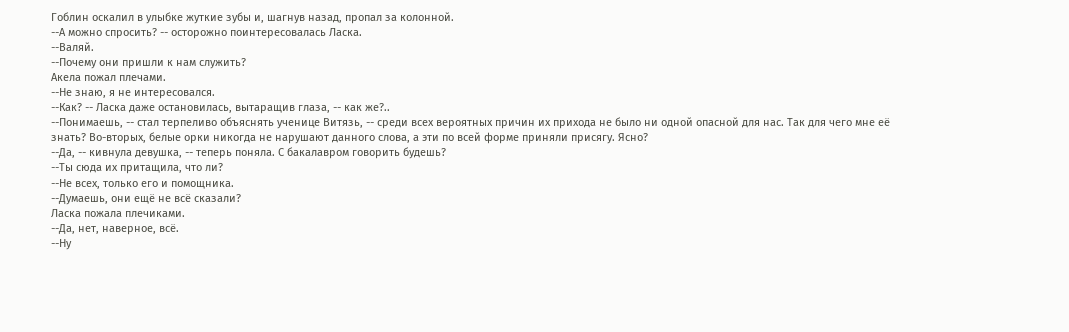Гоблин оскалил в улыбке жуткие зубы и, шагнув назад, пропал за колонной.
--А можно спросить? -- осторожно поинтересовалась Ласка.
--Валяй.
--Почему они пришли к нам служить?
Акела пожал плечами.
--Не знаю, я не интересовался.
--Как? -- Ласка даже остановилась, вытаращив глаза, -- как же?..
--Понимаешь, -- стал терпеливо объяснять ученице Витязь, -- среди всех вероятных причин их прихода не было ни одной опасной для нас. Так для чего мне её знать? Во-вторых, белые орки никогда не нарушают данного слова, а эти по всей форме приняли присягу. Ясно?
--Да, -- кивнула девушка, -- теперь поняла. С бакалавром говорить будешь?
--Ты сюда их притащила, что ли?
--Не всех, только его и помощника.
--Думаешь, они ещё не всё сказали?
Ласка пожала плечиками.
--Да, нет, наверное, всё.
--Ну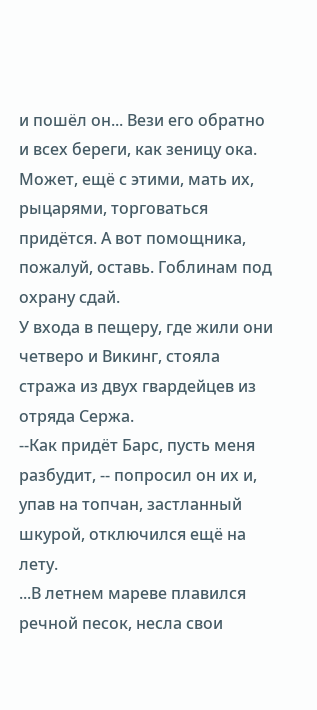и пошёл он... Вези его обратно и всех береги, как зеницу ока. Может, ещё с этими, мать их, рыцарями, торговаться придётся. А вот помощника, пожалуй, оставь. Гоблинам под охрану сдай.
У входа в пещеру, где жили они четверо и Викинг, стояла стража из двух гвардейцев из отряда Сержа.
--Как придёт Барс, пусть меня разбудит, -- попросил он их и, упав на топчан, застланный шкурой, отключился ещё на лету.
...В летнем мареве плавился речной песок, несла свои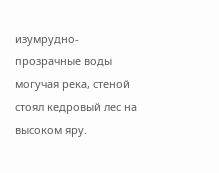изумрудно-прозрачные воды могучая река, стеной стоял кедровый лес на высоком яру.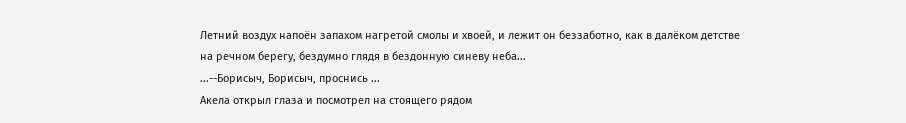Летний воздух напоён запахом нагретой смолы и хвоей, и лежит он беззаботно, как в далёком детстве на речном берегу, бездумно глядя в бездонную синеву неба...
...--Борисыч, Борисыч, проснись ...
Акела открыл глаза и посмотрел на стоящего рядом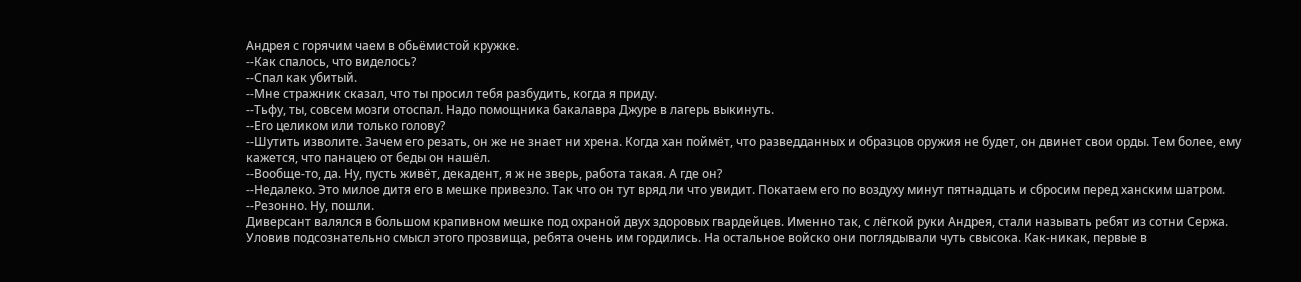Андрея с горячим чаем в обьёмистой кружке.
--Как спалось, что виделось?
--Спал как убитый.
--Мне стражник сказал, что ты просил тебя разбудить, когда я приду.
--Тьфу, ты, совсем мозги отоспал. Надо помощника бакалавра Джуре в лагерь выкинуть.
--Его целиком или только голову?
--Шутить изволите. Зачем его резать, он же не знает ни хрена. Когда хан поймёт, что разведданных и образцов оружия не будет, он двинет свои орды. Тем более, ему кажется, что панацею от беды он нашёл.
--Вообще-то, да. Ну, пусть живёт, декадент, я ж не зверь, работа такая. А где он?
--Недалеко. Это милое дитя его в мешке привезло. Так что он тут вряд ли что увидит. Покатаем его по воздуху минут пятнадцать и сбросим перед ханским шатром.
--Резонно. Ну, пошли.
Диверсант валялся в большом крапивном мешке под охраной двух здоровых гвардейцев. Именно так, с лёгкой руки Андрея, стали называть ребят из сотни Сержа. Уловив подсознательно смысл этого прозвища, ребята очень им гордились. На остальное войско они поглядывали чуть свысока. Как-никак, первые в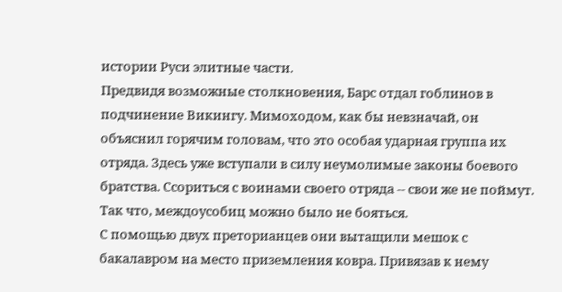истории Руси элитные части.
Предвидя возможные столкновения, Барс отдал гоблинов в подчинение Викингу. Мимоходом, как бы невзначай, он объяснил горячим головам, что это особая ударная группа их отряда. Здесь уже вступали в силу неумолимые законы боевого братства. Ссориться с воинами своего отряда -- свои же не поймут. Так что, междоусобиц можно было не бояться.
С помощью двух преторианцев они вытащили мешок с бакалавром на место приземления ковра. Привязав к нему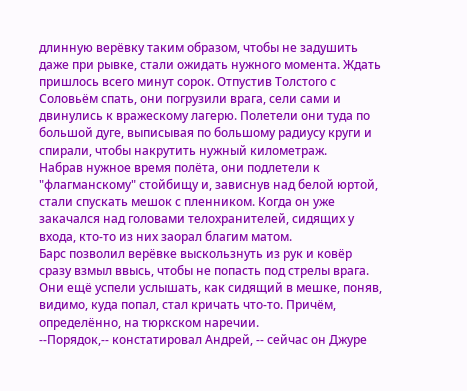длинную верёвку таким образом, чтобы не задушить даже при рывке, стали ожидать нужного момента. Ждать пришлось всего минут сорок. Отпустив Толстого с Соловьём спать, они погрузили врага, сели сами и двинулись к вражескому лагерю. Полетели они туда по большой дуге, выписывая по большому радиусу круги и спирали, чтобы накрутить нужный километраж.
Набрав нужное время полёта, они подлетели к "флагманскому" стойбищу и, зависнув над белой юртой, стали спускать мешок с пленником. Когда он уже закачался над головами телохранителей, сидящих у входа, кто-то из них заорал благим матом.
Барс позволил верёвке выскользнуть из рук и ковёр сразу взмыл ввысь, чтобы не попасть под стрелы врага. Они ещё успели услышать, как сидящий в мешке, поняв, видимо, куда попал, стал кричать что-то. Причём, определённо, на тюркском наречии.
--Порядок,-- констатировал Андрей, -- сейчас он Джуре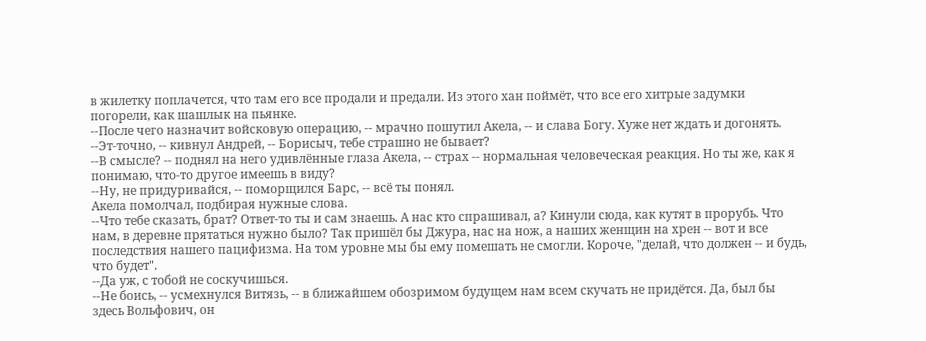в жилетку поплачется, что там его все продали и предали. Из этого хан поймёт, что все его хитрые задумки погорели, как шашлык на пьянке.
--После чего назначит войсковую операцию, -- мрачно пошутил Акела, -- и слава Богу. Хуже нет ждать и догонять.
--Эт-точно, -- кивнул Андрей, -- Борисыч, тебе страшно не бывает?
--В смысле? -- поднял на него удивлённые глаза Акела, -- страх -- нормальная человеческая реакция. Но ты же, как я понимаю, что-то другое имеешь в виду?
--Ну, не придуривайся, -- поморщился Барс, -- всё ты понял.
Акела помолчал, подбирая нужные слова.
--Что тебе сказать, брат? Ответ-то ты и сам знаешь. А нас кто спрашивал, а? Кинули сюда, как кутят в прорубь. Что нам, в деревне прятаться нужно было? Так пришёл бы Джура, нас на нож, а наших женщин на хрен -- вот и все последствия нашего пацифизма. На том уровне мы бы ему помешать не смогли. Короче, "делай, что должен -- и будь, что будет".
--Да уж, с тобой не соскучишься.
--Не боись, -- усмехнулся Витязь, -- в ближайшем обозримом будущем нам всем скучать не придётся. Да, был бы здесь Вольфович, он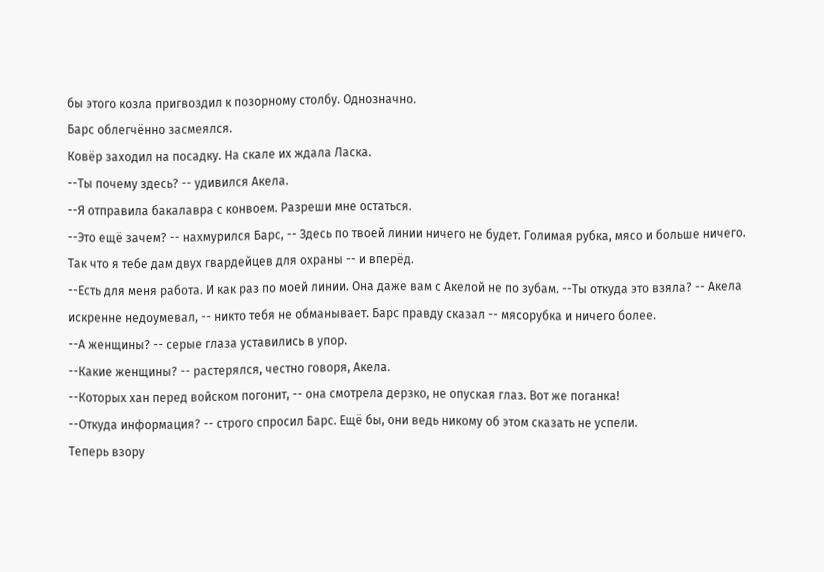бы этого козла пригвоздил к позорному столбу. Однозначно.
Барс облегчённо засмеялся.
Ковёр заходил на посадку. На скале их ждала Ласка.
--Ты почему здесь? -- удивился Акела.
--Я отправила бакалавра с конвоем. Разреши мне остаться.
--Это ещё зачем? -- нахмурился Барс, -- Здесь по твоей линии ничего не будет. Голимая рубка, мясо и больше ничего. Так что я тебе дам двух гвардейцев для охраны -- и вперёд.
--Есть для меня работа. И как раз по моей линии. Она даже вам с Акелой не по зубам. --Ты откуда это взяла? -- Акела искренне недоумевал, -- никто тебя не обманывает. Барс правду сказал -- мясорубка и ничего более.
--А женщины? -- серые глаза уставились в упор.
--Какие женщины? -- растерялся, честно говоря, Акела.
--Которых хан перед войском погонит, -- она смотрела дерзко, не опуская глаз. Вот же поганка!
--Откуда информация? -- строго спросил Барс. Ещё бы, они ведь никому об этом сказать не успели.
Теперь взору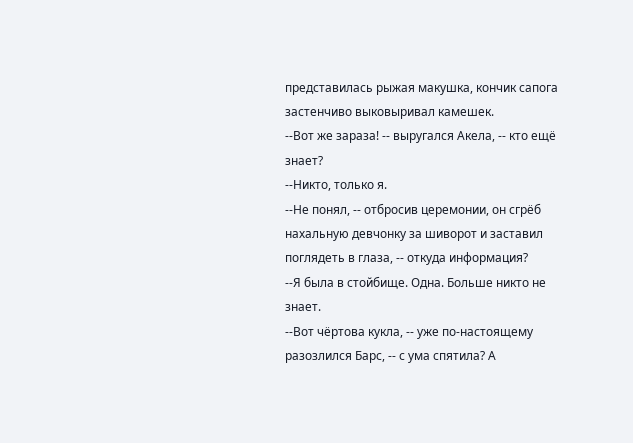представилась рыжая макушка, кончик сапога застенчиво выковыривал камешек.
--Вот же зараза! -- выругался Акела, -- кто ещё знает?
--Никто, только я.
--Не понял, -- отбросив церемонии, он сгрёб нахальную девчонку за шиворот и заставил поглядеть в глаза, -- откуда информация?
--Я была в стойбище. Одна. Больше никто не знает.
--Вот чёртова кукла, -- уже по-настоящему разозлился Барс, -- с ума спятила? А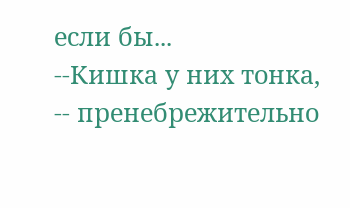если бы...
--Кишка у них тонка, -- пренебрежительно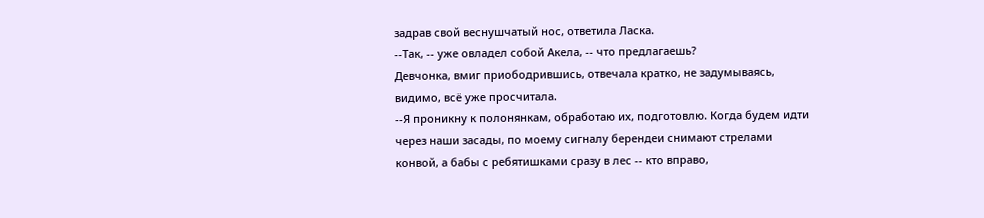задрав свой веснушчатый нос, ответила Ласка.
--Так, -- уже овладел собой Акела, -- что предлагаешь?
Девчонка, вмиг приободрившись, отвечала кратко, не задумываясь, видимо, всё уже просчитала.
--Я проникну к полонянкам, обработаю их, подготовлю. Когда будем идти через наши засады, по моему сигналу берендеи снимают стрелами конвой, а бабы с ребятишками сразу в лес -- кто вправо,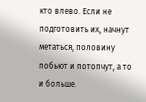кто влево. Если не подготовить их, начнут метаться, половину побьют и потопчут, а то и больше.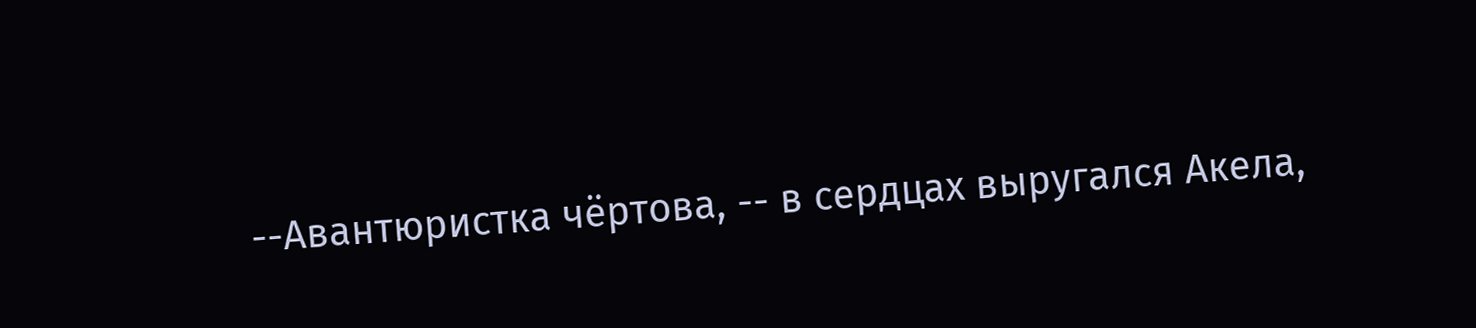--Авантюристка чёртова, -- в сердцах выругался Акела,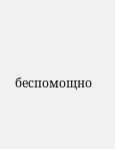беспомощно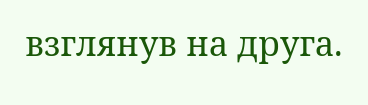взглянув на друга.